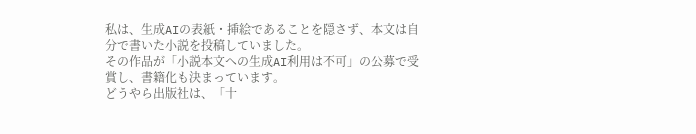私は、生成AIの表紙・挿絵であることを隠さず、本文は自分で書いた小説を投稿していました。
その作品が「小説本文への生成AI利用は不可」の公募で受賞し、書籍化も決まっています。
どうやら出版社は、「十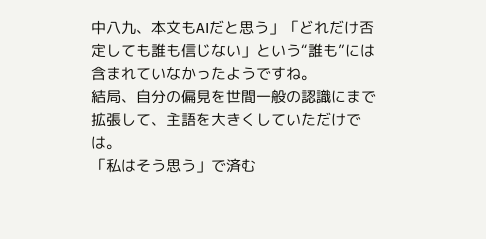中八九、本文もAIだと思う」「どれだけ否定しても誰も信じない」という“誰も”には含まれていなかったようですね。
結局、自分の偏見を世間一般の認識にまで拡張して、主語を大きくしていただけでは。
「私はそう思う」で済む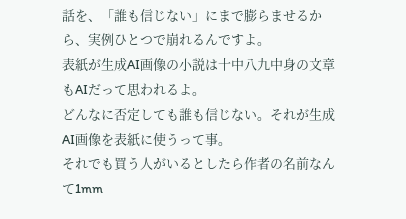話を、「誰も信じない」にまで膨らませるから、実例ひとつで崩れるんですよ。
表紙が生成AI画像の小説は十中八九中身の文章もAIだって思われるよ。
どんなに否定しても誰も信じない。それが生成AI画像を表紙に使うって事。
それでも買う人がいるとしたら作者の名前なんて1mm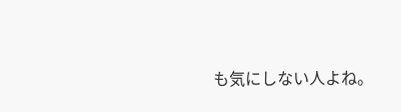も気にしない人よね。